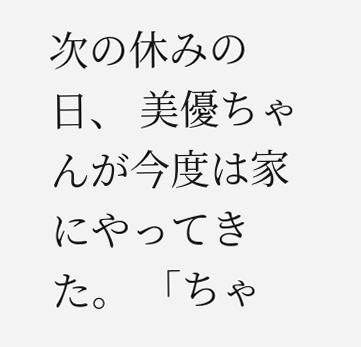次の休みの日、 美優ちゃんが今度は家にやってきた。 「ちゃ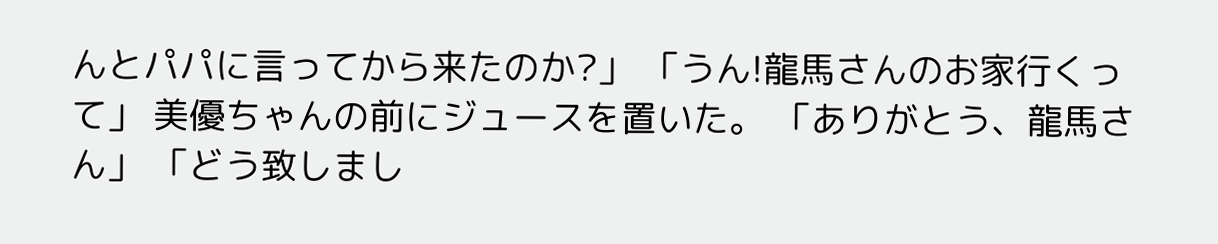んとパパに言ってから来たのか?」 「うん!龍馬さんのお家行くって」 美優ちゃんの前にジュースを置いた。 「ありがとう、龍馬さん」 「どう致しまし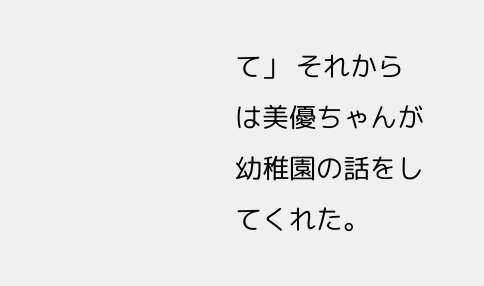て」 それからは美優ちゃんが 幼稚園の話をしてくれた。